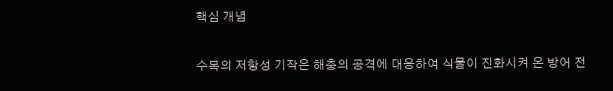핵심 개념

수목의 저항성 기작은 해충의 공격에 대응하여 식물이 진화시켜 온 방어 전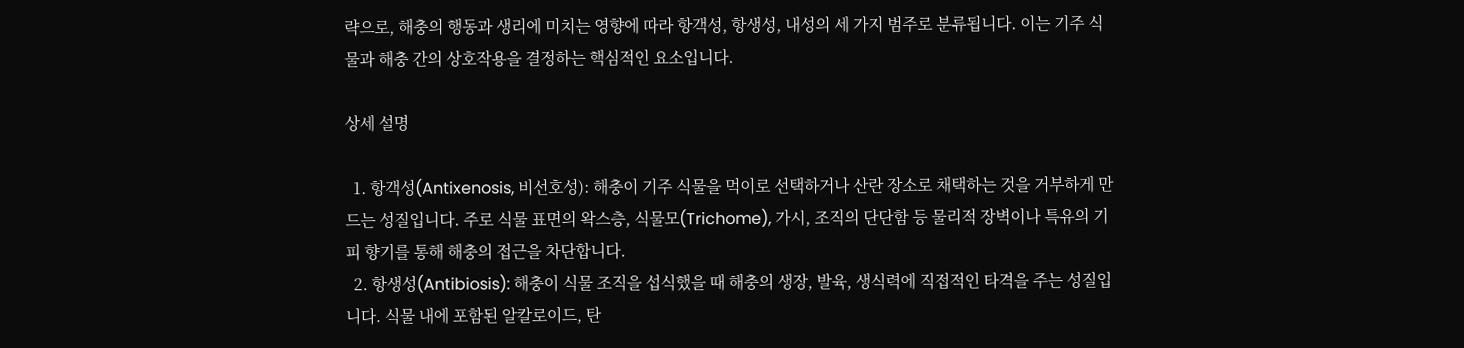략으로, 해충의 행동과 생리에 미치는 영향에 따라 항객성, 항생성, 내성의 세 가지 범주로 분류됩니다. 이는 기주 식물과 해충 간의 상호작용을 결정하는 핵심적인 요소입니다.

상세 설명

  1. 항객성(Antixenosis, 비선호성): 해충이 기주 식물을 먹이로 선택하거나 산란 장소로 채택하는 것을 거부하게 만드는 성질입니다. 주로 식물 표면의 왁스층, 식물모(Trichome), 가시, 조직의 단단함 등 물리적 장벽이나 특유의 기피 향기를 통해 해충의 접근을 차단합니다.
  2. 항생성(Antibiosis): 해충이 식물 조직을 섭식했을 때 해충의 생장, 발육, 생식력에 직접적인 타격을 주는 성질입니다. 식물 내에 포함된 알칼로이드, 탄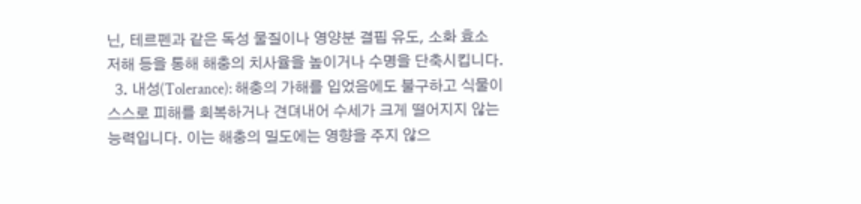닌, 테르펜과 같은 독성 물질이나 영양분 결핍 유도, 소화 효소 저해 등을 통해 해충의 치사율을 높이거나 수명을 단축시킵니다.
  3. 내성(Tolerance): 해충의 가해를 입었음에도 불구하고 식물이 스스로 피해를 회복하거나 견뎌내어 수세가 크게 떨어지지 않는 능력입니다. 이는 해충의 밀도에는 영향을 주지 않으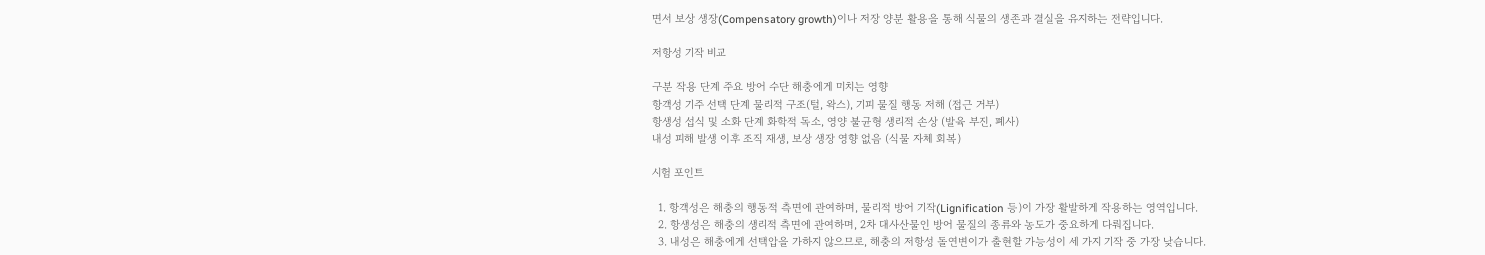면서 보상 생장(Compensatory growth)이나 저장 양분 활용을 통해 식물의 생존과 결실을 유지하는 전략입니다.

저항성 기작 비교

구분 작용 단계 주요 방어 수단 해충에게 미치는 영향
항객성 기주 선택 단계 물리적 구조(털, 왁스), 기피 물질 행동 저해 (접근 거부)
항생성 섭식 및 소화 단계 화학적 독소, 영양 불균형 생리적 손상 (발육 부진, 폐사)
내성 피해 발생 이후 조직 재생, 보상 생장 영향 없음 (식물 자체 회복)

시험 포인트

  1. 항객성은 해충의 행동적 측면에 관여하며, 물리적 방어 기작(Lignification 등)이 가장 활발하게 작용하는 영역입니다.
  2. 항생성은 해충의 생리적 측면에 관여하며, 2차 대사산물인 방어 물질의 종류와 농도가 중요하게 다뤄집니다.
  3. 내성은 해충에게 선택압을 가하지 않으므로, 해충의 저항성 돌연변이가 출현할 가능성이 세 가지 기작 중 가장 낮습니다.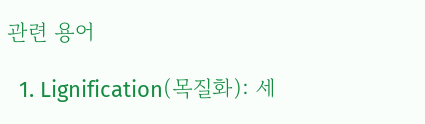관련 용어

  1. Lignification(목질화): 세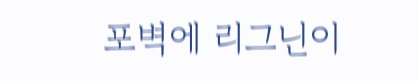포벽에 리그닌이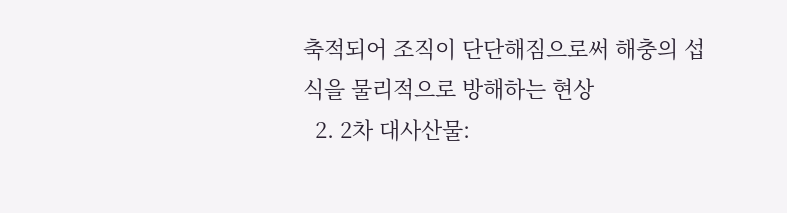축적되어 조직이 단단해짐으로써 해충의 섭식을 물리적으로 방해하는 현상
  2. 2차 대사산물: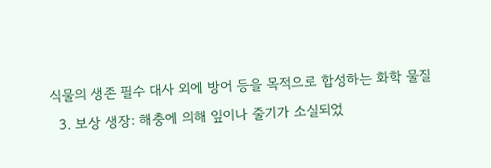식물의 생존 필수 대사 외에 방어 등을 목적으로 합성하는 화학 물질
  3. 보상 생장: 해충에 의해 잎이나 줄기가 소실되었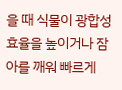을 때 식물이 광합성 효율을 높이거나 잠아를 깨워 빠르게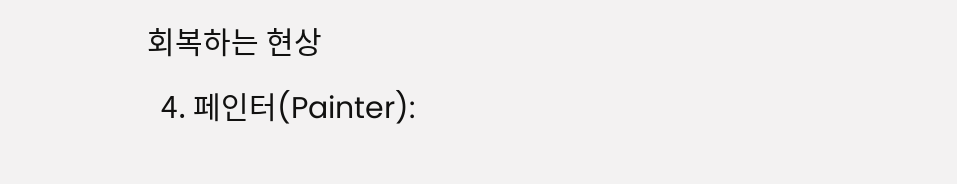회복하는 현상
  4. 페인터(Painter):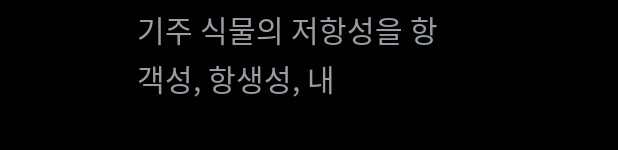기주 식물의 저항성을 항객성, 항생성, 내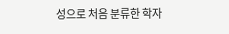성으로 처음 분류한 학자